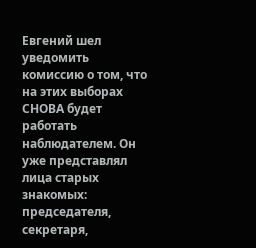Евгений шел уведомить комиссию о том, что на этих выборах СНОВА будет работать наблюдателем. Он уже представлял лица старых знакомых: председателя, секретаря,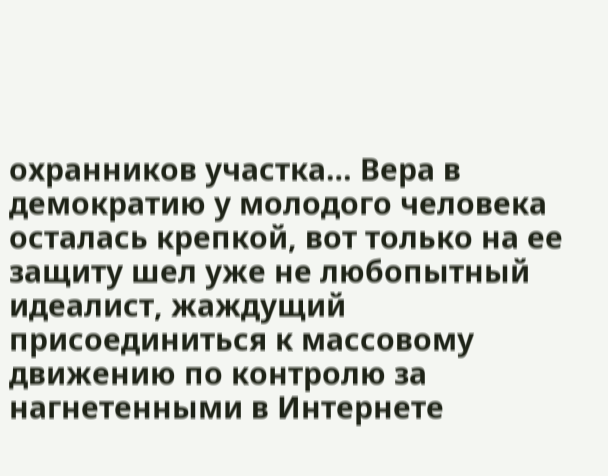охранников участка… Вера в демократию у молодого человека осталась крепкой, вот только на ее защиту шел уже не любопытный идеалист, жаждущий присоединиться к массовому движению по контролю за нагнетенными в Интернете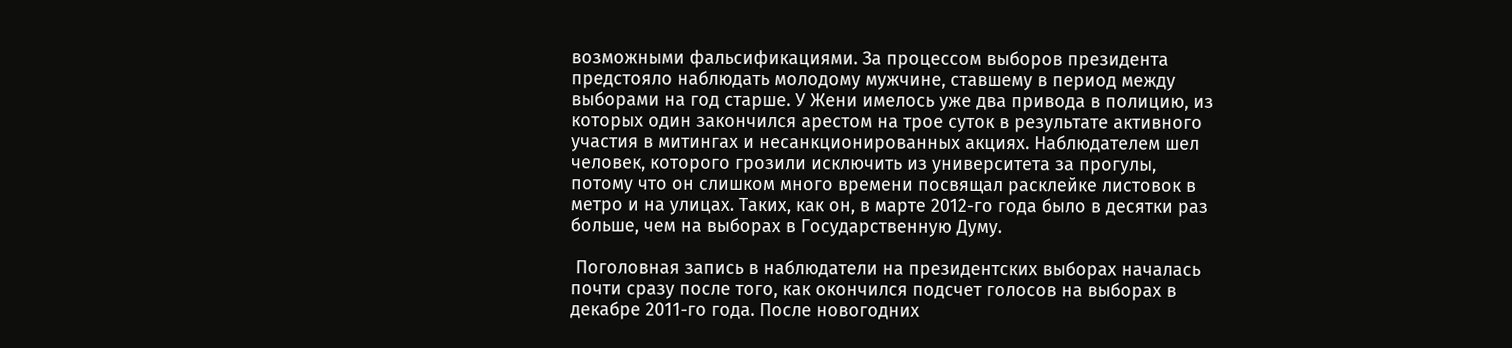возможными фальсификациями. За процессом выборов президента предстояло наблюдать молодому мужчине, ставшему в период между выборами на год старше. У Жени имелось уже два привода в полицию, из которых один закончился арестом на трое суток в результате активного участия в митингах и несанкционированных акциях. Наблюдателем шел человек, которого грозили исключить из университета за прогулы, потому что он слишком много времени посвящал расклейке листовок в метро и на улицах. Таких, как он, в марте 2012-го года было в десятки раз больше, чем на выборах в Государственную Думу.

 Поголовная запись в наблюдатели на президентских выборах началась почти сразу после того, как окончился подсчет голосов на выборах в декабре 2011-го года. После новогодних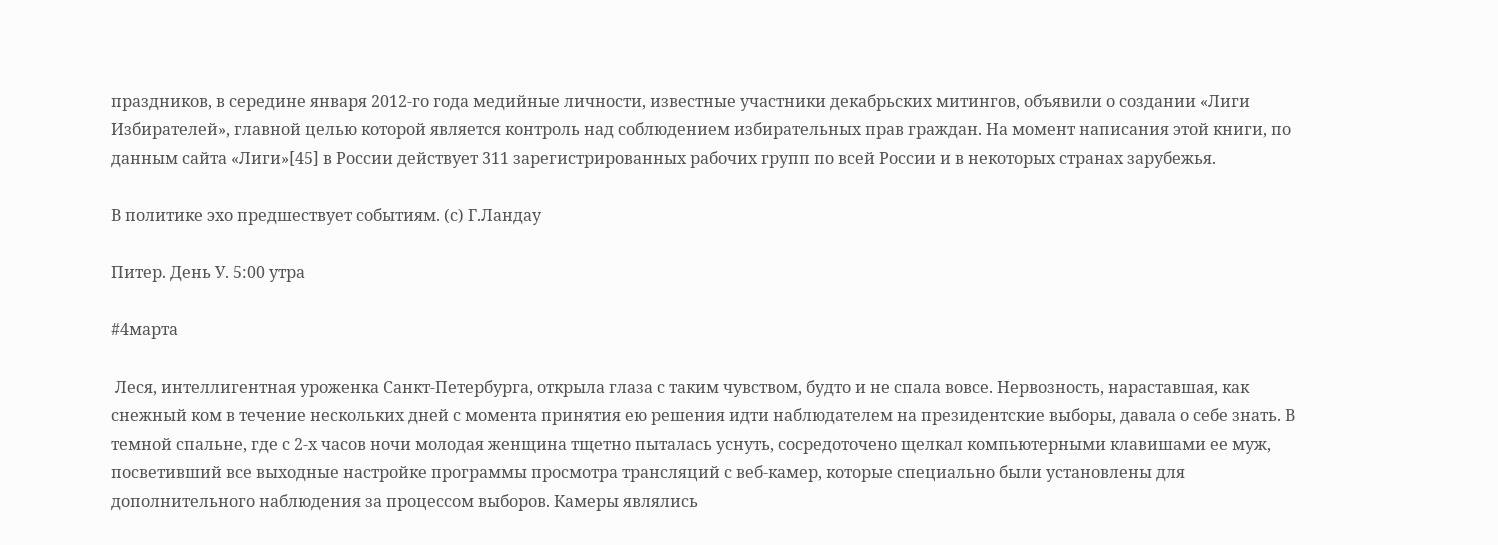праздников, в середине января 2012-го года медийные личности, известные участники декабрьских митингов, объявили о создании «Лиги Избирателей», главной целью которой является контроль над соблюдением избирательных прав граждан. На момент написания этой книги, по данным сайта «Лиги»[45] в России действует 311 зарегистрированных рабочих групп по всей России и в некоторых странах зарубежья.

В политике эхо предшествует событиям. (с) Г.Ландау

Питер. День У. 5:00 утра

#4марта

 Леся, интеллигентная уроженка Санкт-Петербурга, открыла глаза с таким чувством, будто и не спала вовсе. Нервозность, нараставшая, как снежный ком в течение нескольких дней с момента принятия ею решения идти наблюдателем на президентские выборы, давала о себе знать. В темной спальне, где с 2-х часов ночи молодая женщина тщетно пыталась уснуть, сосредоточено щелкал компьютерными клавишами ее муж, посветивший все выходные настройке программы просмотра трансляций с веб-камер, которые специально были установлены для дополнительного наблюдения за процессом выборов. Камеры являлись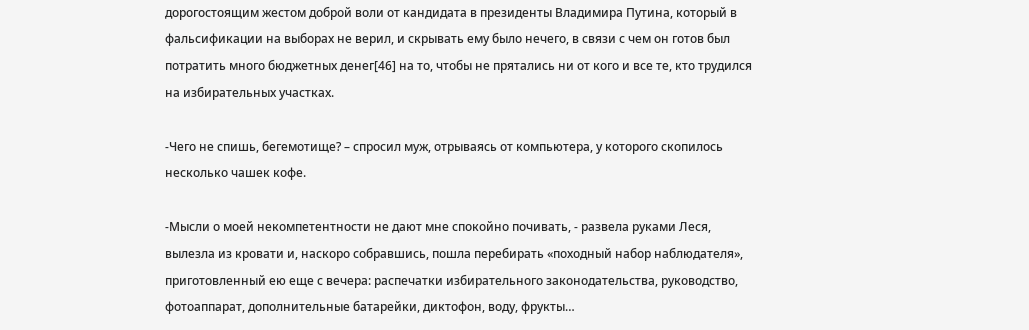дорогостоящим жестом доброй воли от кандидата в президенты Владимира Путина, который в фальсификации на выборах не верил, и скрывать ему было нечего, в связи с чем он готов был потратить много бюджетных денег[46] на то, чтобы не прятались ни от кого и все те, кто трудился на избирательных участках.

-Чего не спишь, бегемотище? – спросил муж, отрываясь от компьютера, у которого скопилось несколько чашек кофе.

-Мысли о моей некомпетентности не дают мне спокойно почивать, - развела руками Леся, вылезла из кровати и, наскоро собравшись, пошла перебирать «походный набор наблюдателя», приготовленный ею еще с вечера: распечатки избирательного законодательства, руководство, фотоаппарат, дополнительные батарейки, диктофон, воду, фрукты…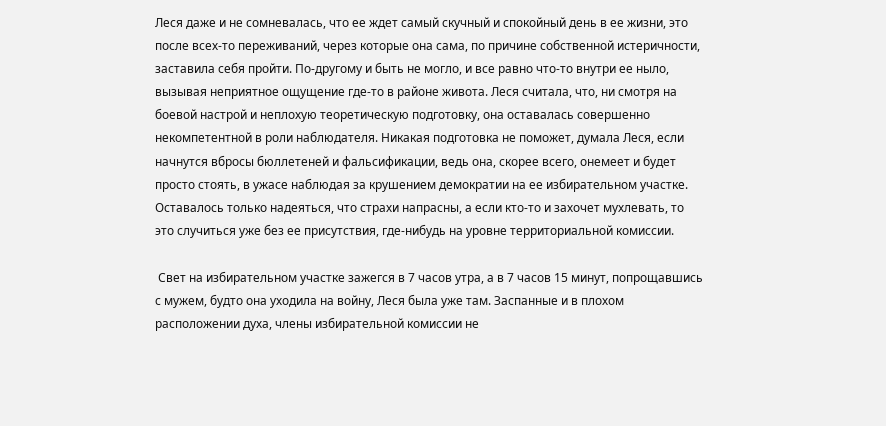Леся даже и не сомневалась, что ее ждет самый скучный и спокойный день в ее жизни, это после всех-то переживаний, через которые она сама, по причине собственной истеричности, заставила себя пройти. По-другому и быть не могло, и все равно что-то внутри ее ныло, вызывая неприятное ощущение где-то в районе живота. Леся считала, что, ни смотря на боевой настрой и неплохую теоретическую подготовку, она оставалась совершенно некомпетентной в роли наблюдателя. Никакая подготовка не поможет, думала Леся, если начнутся вбросы бюллетеней и фальсификации, ведь она, скорее всего, онемеет и будет просто стоять, в ужасе наблюдая за крушением демократии на ее избирательном участке. Оставалось только надеяться, что страхи напрасны, а если кто-то и захочет мухлевать, то это случиться уже без ее присутствия, где-нибудь на уровне территориальной комиссии.

 Свет на избирательном участке зажегся в 7 часов утра, а в 7 часов 15 минут, попрощавшись с мужем, будто она уходила на войну, Леся была уже там. Заспанные и в плохом расположении духа, члены избирательной комиссии не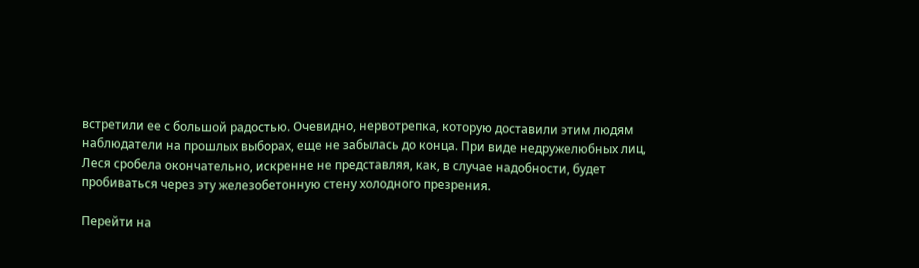встретили ее с большой радостью. Очевидно, нервотрепка, которую доставили этим людям наблюдатели на прошлых выборах, еще не забылась до конца. При виде недружелюбных лиц, Леся сробела окончательно, искренне не представляя, как, в случае надобности, будет пробиваться через эту железобетонную стену холодного презрения.

Перейти на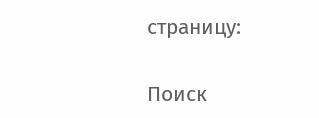страницу:

Поиск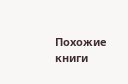Похожие книги